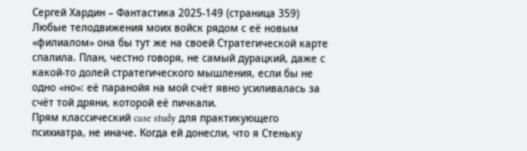Сергей Хардин – Фантастика 2025-149 (страница 359)
Любые телодвижения моих войск рядом с её новым «филиалом» она бы тут же на своей Стратегической карте спалила. План, честно говоря, не самый дурацкий, даже с какой-то долей стратегического мышления, если бы не одно «но»: её паранойя на мой счёт явно усиливалась за счёт той дряни, которой её пичкали.
Прям классический case study для практикующего психиатра, не иначе. Когда ей донесли, что я Стеньку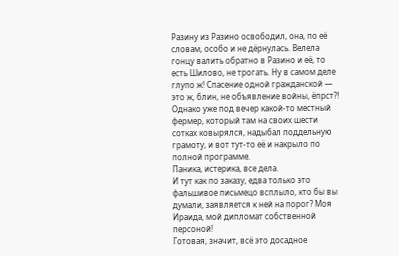Разину из Разино освободил, она, по её словам, особо и не дёрнулась. Велела гонцу валить обратно в Разино и её, то есть Шилово, не трогать. Ну в самом деле глупо ж! Спасение одной гражданской — это ж, блин, не объявление войны, ёпрст⁈ Однако уже под вечер какой-то местный фермер, который там на своих шести сотках ковырялся, надыбал поддельную грамоту, и вот тут-то её и накрыло по полной программе.
Паника, истерика, все дела.
И тут как по заказу, едва только это фальшивое письмецо всплыло, кто бы вы думали, заявляется к ней на порог? Моя Ираида, мой дипломат собственной персоной!
Готовая, значит, всё это досадное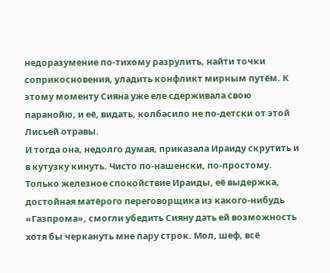недоразумение по-тихому разрулить, найти точки соприкосновения, уладить конфликт мирным путём. К этому моменту Сияна уже еле сдерживала свою паранойю, и её, видать, колбасило не по-детски от этой Лисьей отравы.
И тогда она, недолго думая, приказала Ираиду скрутить и в кутузку кинуть. Чисто по-нашенски, по-простому. Только железное спокойствие Ираиды, её выдержка, достойная матёрого переговорщика из какого-нибудь «Газпрома», смогли убедить Сияну дать ей возможность хотя бы черкануть мне пару строк. Мол, шеф, всё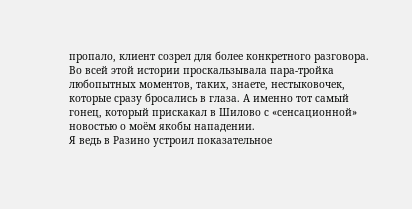пропало, клиент созрел для более конкретного разговора.
Во всей этой истории проскальзывала пара-тройка любопытных моментов, таких, знаете, нестыковочек, которые сразу бросались в глаза. А именно тот самый гонец, который прискакал в Шилово с «сенсационной» новостью о моём якобы нападении.
Я ведь в Разино устроил показательное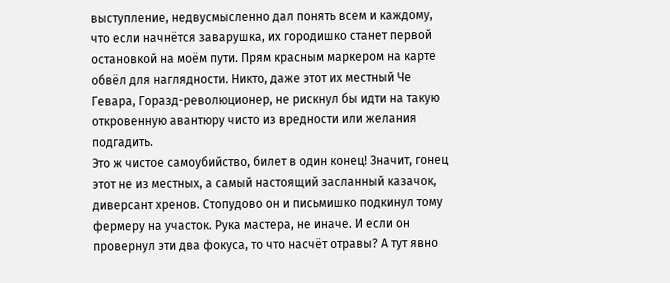выступление, недвусмысленно дал понять всем и каждому, что если начнётся заварушка, их городишко станет первой остановкой на моём пути. Прям красным маркером на карте обвёл для наглядности. Никто, даже этот их местный Че Гевара, Горазд-революционер, не рискнул бы идти на такую откровенную авантюру чисто из вредности или желания подгадить.
Это ж чистое самоубийство, билет в один конец! Значит, гонец этот не из местных, а самый настоящий засланный казачок, диверсант хренов. Стопудово он и письмишко подкинул тому фермеру на участок. Рука мастера, не иначе. И если он провернул эти два фокуса, то что насчёт отравы? А тут явно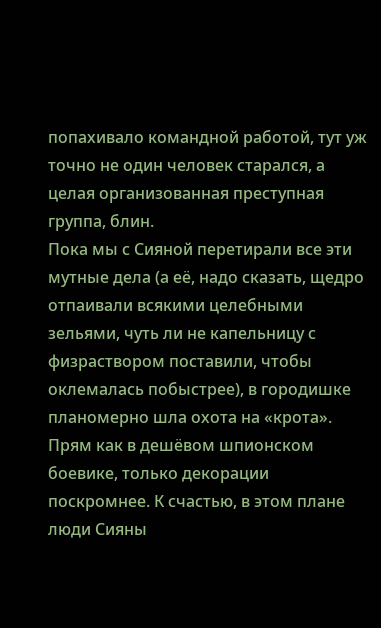попахивало командной работой, тут уж точно не один человек старался, а целая организованная преступная группа, блин.
Пока мы с Сияной перетирали все эти мутные дела (а её, надо сказать, щедро отпаивали всякими целебными зельями, чуть ли не капельницу с физраствором поставили, чтобы оклемалась побыстрее), в городишке планомерно шла охота на «крота».
Прям как в дешёвом шпионском боевике, только декорации поскромнее. К счастью, в этом плане люди Сияны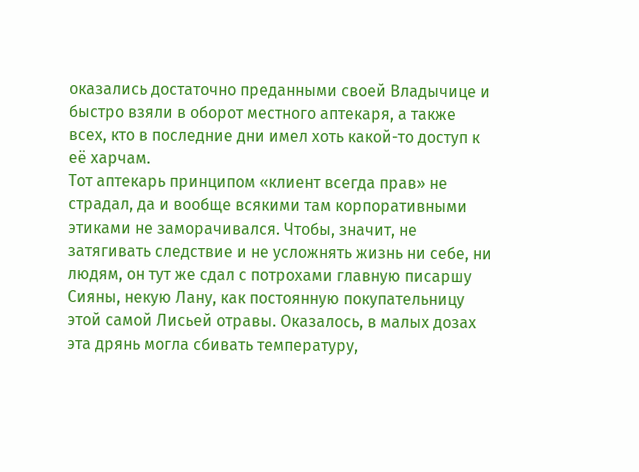оказались достаточно преданными своей Владычице и быстро взяли в оборот местного аптекаря, а также всех, кто в последние дни имел хоть какой-то доступ к её харчам.
Тот аптекарь принципом «клиент всегда прав» не страдал, да и вообще всякими там корпоративными этиками не заморачивался. Чтобы, значит, не затягивать следствие и не усложнять жизнь ни себе, ни людям, он тут же сдал с потрохами главную писаршу Сияны, некую Лану, как постоянную покупательницу этой самой Лисьей отравы. Оказалось, в малых дозах эта дрянь могла сбивать температуру,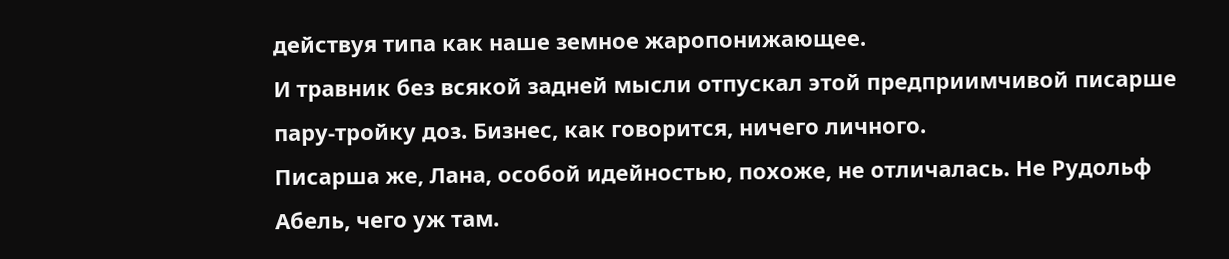действуя типа как наше земное жаропонижающее.
И травник без всякой задней мысли отпускал этой предприимчивой писарше пару-тройку доз. Бизнес, как говорится, ничего личного.
Писарша же, Лана, особой идейностью, похоже, не отличалась. Не Рудольф Абель, чего уж там.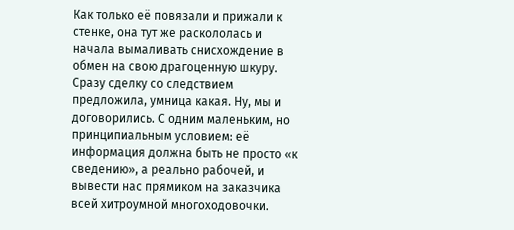Как только её повязали и прижали к стенке, она тут же раскололась и начала вымаливать снисхождение в обмен на свою драгоценную шкуру. Сразу сделку со следствием предложила, умница какая. Ну, мы и договорились. С одним маленьким, но принципиальным условием: её информация должна быть не просто «к сведению», а реально рабочей, и вывести нас прямиком на заказчика всей хитроумной многоходовочки.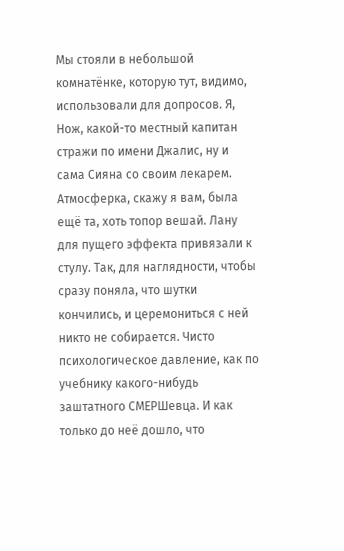Мы стояли в небольшой комнатёнке, которую тут, видимо, использовали для допросов. Я, Нож, какой-то местный капитан стражи по имени Джалис, ну и сама Сияна со своим лекарем.
Атмосферка, скажу я вам, была ещё та, хоть топор вешай. Лану для пущего эффекта привязали к стулу. Так, для наглядности, чтобы сразу поняла, что шутки кончились, и церемониться с ней никто не собирается. Чисто психологическое давление, как по учебнику какого-нибудь заштатного СМЕРШевца. И как только до неё дошло, что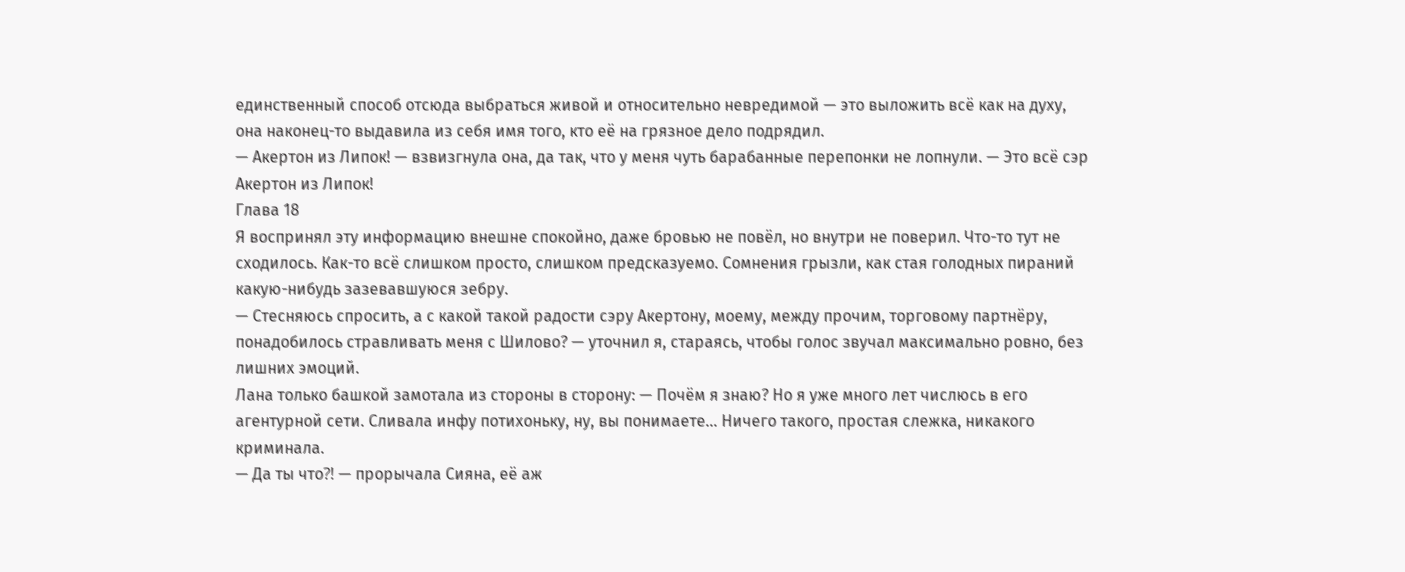единственный способ отсюда выбраться живой и относительно невредимой — это выложить всё как на духу, она наконец-то выдавила из себя имя того, кто её на грязное дело подрядил.
— Акертон из Липок! — взвизгнула она, да так, что у меня чуть барабанные перепонки не лопнули. — Это всё сэр Акертон из Липок!
Глава 18
Я воспринял эту информацию внешне спокойно, даже бровью не повёл, но внутри не поверил. Что-то тут не сходилось. Как-то всё слишком просто, слишком предсказуемо. Сомнения грызли, как стая голодных пираний какую-нибудь зазевавшуюся зебру.
— Стесняюсь спросить, а с какой такой радости сэру Акертону, моему, между прочим, торговому партнёру, понадобилось стравливать меня с Шилово? — уточнил я, стараясь, чтобы голос звучал максимально ровно, без лишних эмоций.
Лана только башкой замотала из стороны в сторону: — Почём я знаю? Но я уже много лет числюсь в его агентурной сети. Сливала инфу потихоньку, ну, вы понимаете… Ничего такого, простая слежка, никакого криминала.
— Да ты что⁈ — прорычала Сияна, её аж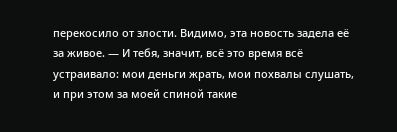перекосило от злости. Видимо, эта новость задела её за живое. — И тебя, значит, всё это время всё устраивало: мои деньги жрать, мои похвалы слушать, и при этом за моей спиной такие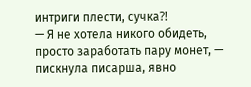интриги плести, сучка⁈
— Я не хотела никого обидеть, просто заработать пару монет, — пискнула писарша, явно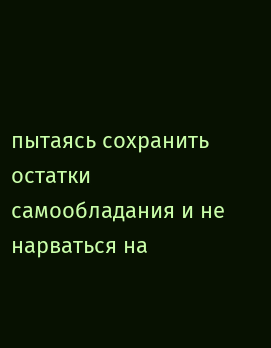пытаясь сохранить остатки самообладания и не нарваться на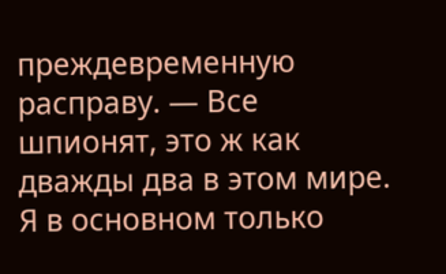преждевременную расправу. — Все шпионят, это ж как дважды два в этом мире. Я в основном только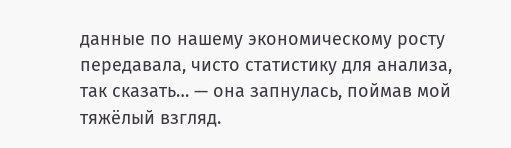данные по нашему экономическому росту передавала, чисто статистику для анализа, так сказать… — она запнулась, поймав мой тяжёлый взгляд.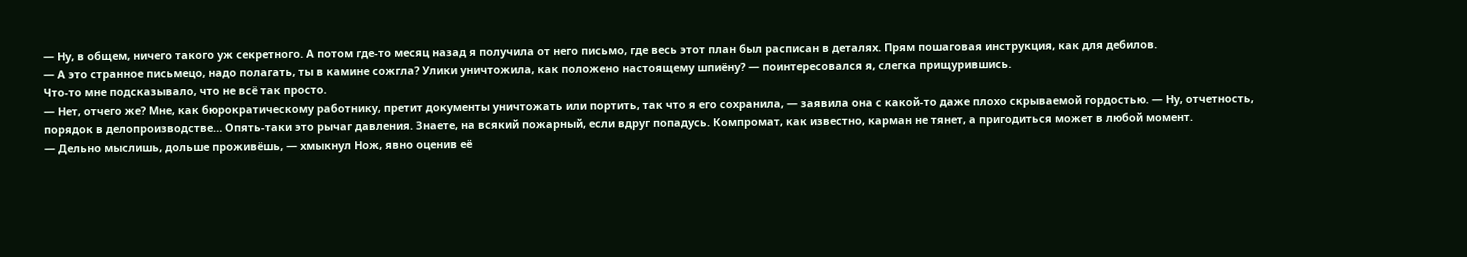— Ну, в общем, ничего такого уж секретного. А потом где-то месяц назад я получила от него письмо, где весь этот план был расписан в деталях. Прям пошаговая инструкция, как для дебилов.
— А это странное письмецо, надо полагать, ты в камине сожгла? Улики уничтожила, как положено настоящему шпиёну? — поинтересовался я, слегка прищурившись.
Что-то мне подсказывало, что не всё так просто.
— Нет, отчего же? Мне, как бюрократическому работнику, претит документы уничтожать или портить, так что я его сохранила, — заявила она с какой-то даже плохо скрываемой гордостью. — Ну, отчетность, порядок в делопроизводстве… Опять-таки это рычаг давления. Знаете, на всякий пожарный, если вдруг попадусь. Компромат, как известно, карман не тянет, а пригодиться может в любой момент.
— Дельно мыслишь, дольше проживёшь, — хмыкнул Нож, явно оценив её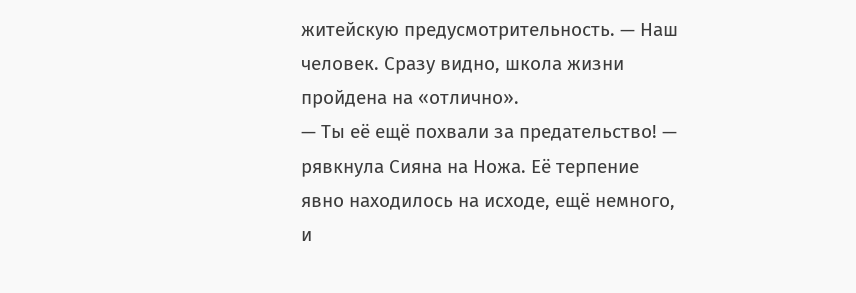житейскую предусмотрительность. — Наш человек. Сразу видно, школа жизни пройдена на «отлично».
— Ты её ещё похвали за предательство! — рявкнула Сияна на Ножа. Её терпение явно находилось на исходе, ещё немного, и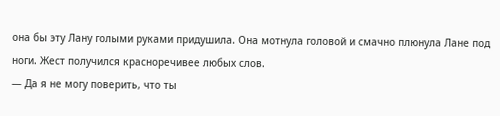она бы эту Лану голыми руками придушила. Она мотнула головой и смачно плюнула Лане под ноги. Жест получился красноречивее любых слов.
— Да я не могу поверить, что ты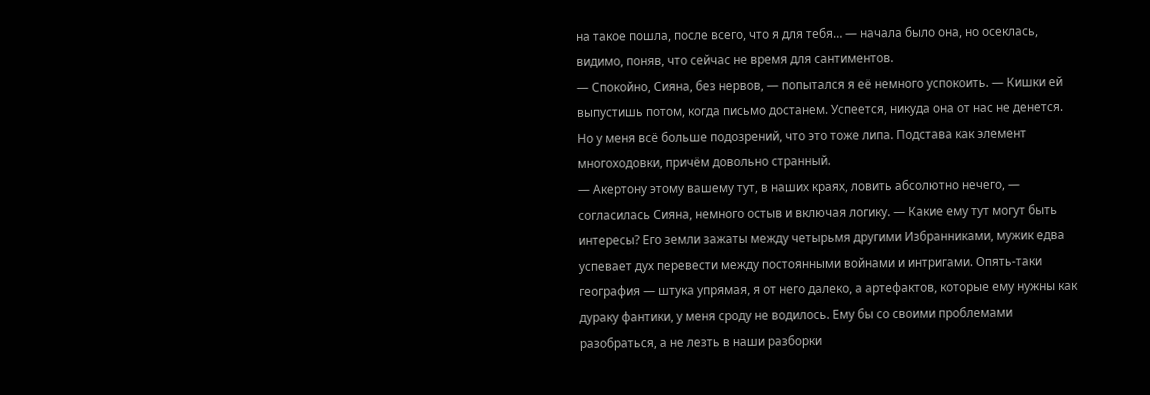на такое пошла, после всего, что я для тебя… — начала было она, но осеклась, видимо, поняв, что сейчас не время для сантиментов.
— Спокойно, Сияна, без нервов, — попытался я её немного успокоить. — Кишки ей выпустишь потом, когда письмо достанем. Успеется, никуда она от нас не денется. Но у меня всё больше подозрений, что это тоже липа. Подстава как элемент многоходовки, причём довольно странный.
— Акертону этому вашему тут, в наших краях, ловить абсолютно нечего, — согласилась Сияна, немного остыв и включая логику. — Какие ему тут могут быть интересы? Его земли зажаты между четырьмя другими Избранниками, мужик едва успевает дух перевести между постоянными войнами и интригами. Опять-таки география — штука упрямая, я от него далеко, а артефактов, которые ему нужны как дураку фантики, у меня сроду не водилось. Ему бы со своими проблемами разобраться, а не лезть в наши разборки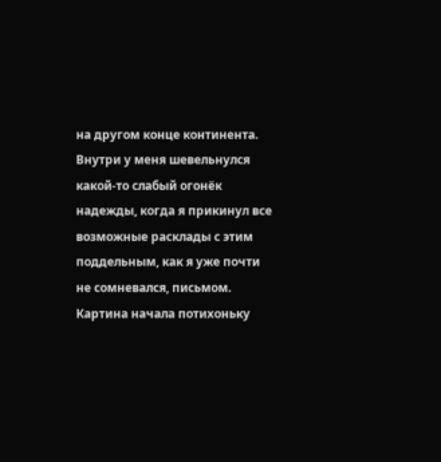на другом конце континента.
Внутри у меня шевельнулся какой-то слабый огонёк надежды, когда я прикинул все возможные расклады с этим поддельным, как я уже почти не сомневался, письмом.
Картина начала потихоньку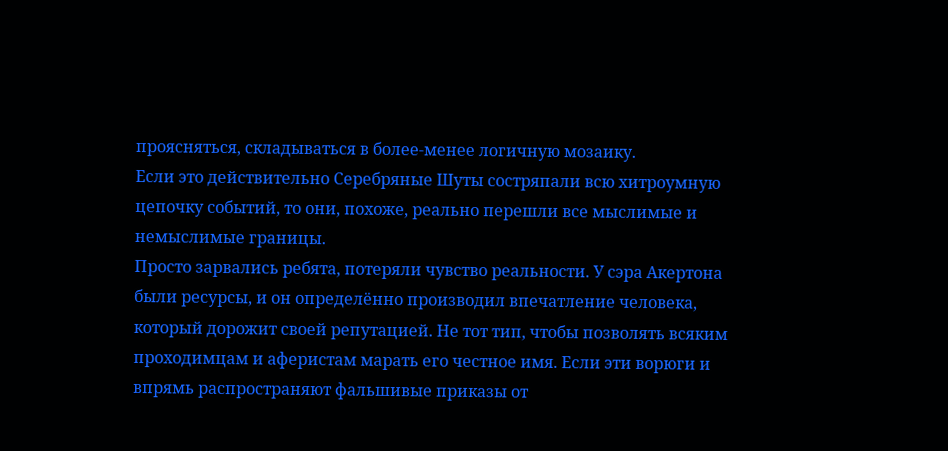проясняться, складываться в более-менее логичную мозаику.
Если это действительно Серебряные Шуты состряпали всю хитроумную цепочку событий, то они, похоже, реально перешли все мыслимые и немыслимые границы.
Просто зарвались ребята, потеряли чувство реальности. У сэра Акертона были ресурсы, и он определённо производил впечатление человека, который дорожит своей репутацией. Не тот тип, чтобы позволять всяким проходимцам и аферистам марать его честное имя. Если эти ворюги и впрямь распространяют фальшивые приказы от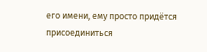его имени, ему просто придётся присоединиться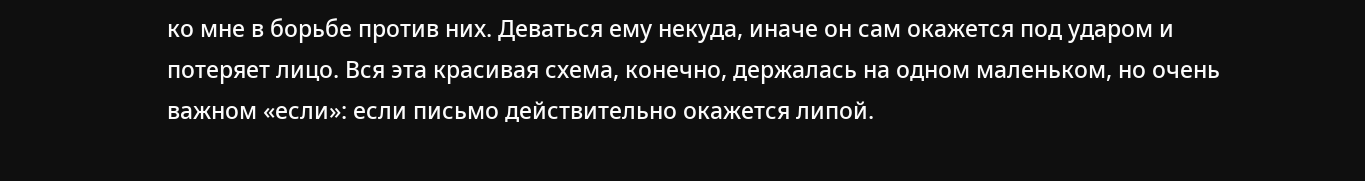ко мне в борьбе против них. Деваться ему некуда, иначе он сам окажется под ударом и потеряет лицо. Вся эта красивая схема, конечно, держалась на одном маленьком, но очень важном «если»: если письмо действительно окажется липой.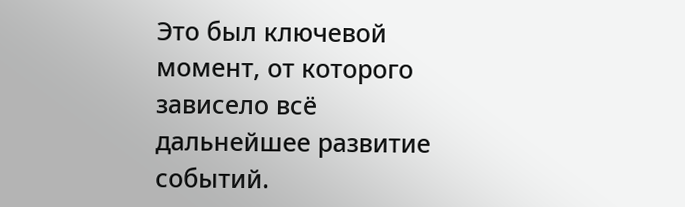Это был ключевой момент, от которого зависело всё дальнейшее развитие событий.